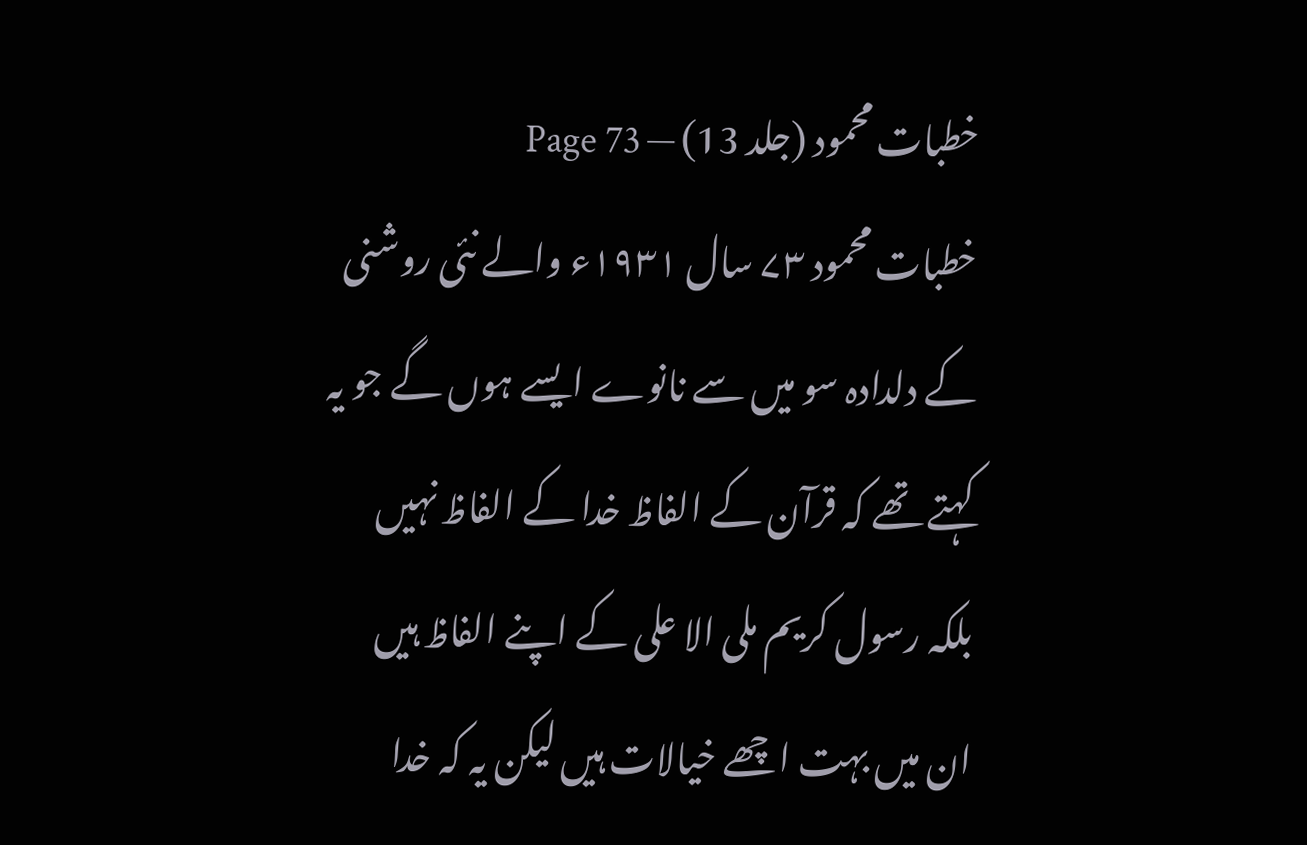خطبات محمود (جلد 13) — Page 73
خطبات محمود ۷۳ سال ۱۹۳۱ء والے نئی روشنی کے دلدادہ سو میں سے نانوے ایسے ہوں گے جو یہ کہتے تھے کہ قرآن کے الفاظ خدا کے الفاظ نہیں بلکہ رسول کریم ملی الا علی کے اپنے الفاظ ہیں ان میں بہت اچھے خیالات ہیں لیکن یہ کہ خدا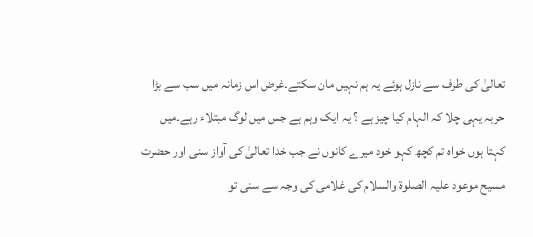تعالیٰ کی طرف سے نازل ہوئے یہ ہم نہیں مان سکتے۔غرض اس زمانہ میں سب سے بڑا حربہ یہی چلا کہ الہام کیا چیز ہے ؟ یہ ایک وہم ہے جس میں لوگ مبتلاء رہے۔میں کہتا ہوں خواہ تم کچھ کہو خود میرے کانوں نے جب خدا تعالیٰ کی آواز سنی اور حضرت مسیح موعود علیہ الصلوۃ والسلام کی غلامی کی وجہ سے سنی تو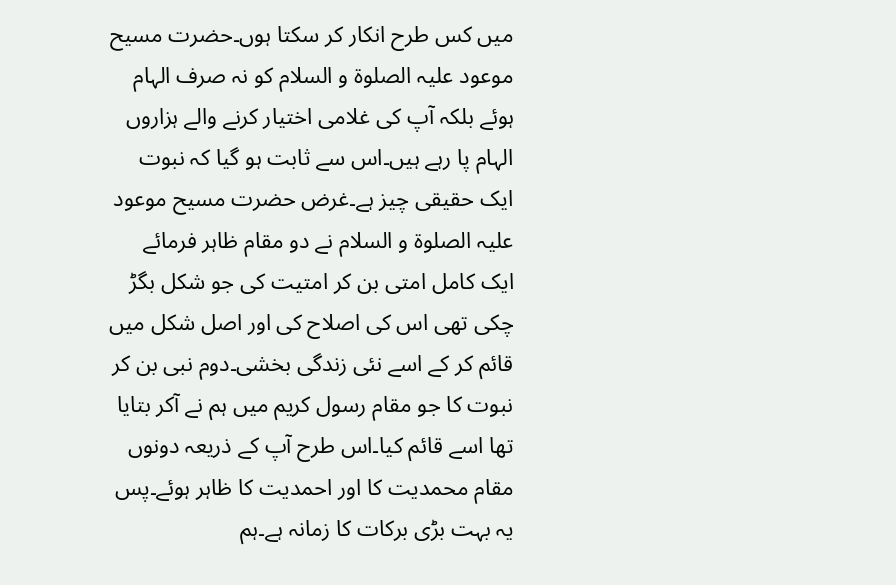میں کس طرح انکار کر سکتا ہوں۔حضرت مسیح موعود علیہ الصلوۃ و السلام کو نہ صرف الہام ہوئے بلکہ آپ کی غلامی اختیار کرنے والے ہزاروں الہام پا رہے ہیں۔اس سے ثابت ہو گیا کہ نبوت ایک حقیقی چیز ہے۔غرض حضرت مسیح موعود علیہ الصلوۃ و السلام نے دو مقام ظاہر فرمائے ایک کامل امتی بن کر امتیت کی جو شکل بگڑ چکی تھی اس کی اصلاح کی اور اصل شکل میں قائم کر کے اسے نئی زندگی بخشی۔دوم نبی بن کر نبوت کا جو مقام رسول کریم میں ہم نے آکر بتایا تھا اسے قائم کیا۔اس طرح آپ کے ذریعہ دونوں مقام محمدیت کا اور احمدیت کا ظاہر ہوئے۔پس یہ بہت بڑی برکات کا زمانہ ہے۔ہم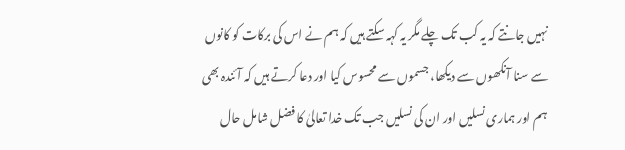نہیں جانتے کہ یہ کب تک چلے مگر یہ کہہ سکتے ہیں کہ ہم نے اس کی برکات کو کانوں سے سنا آنکھوں سے دیکھا، جسموں سے محسوس کیا اور دعا کرتے ہیں کہ آئندہ بھی ہم اور ہماری نسلیں اور ان کی نسلیں جب تک خدا تعالیٰ کا فضل شامل حال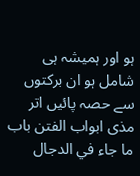ہو اور ہمیشہ ہی شامل ہو ان برکتوں سے حصہ پائیں اتر مذی ابواب الفتن باب ما جاء في الدجال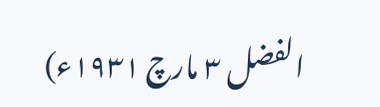الفضل ۳ مارچ ۱۹۳۱ء)